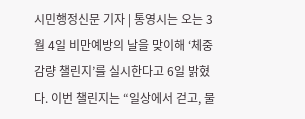시민행정신문 기자 | 통영시는 오는 3월 4일 비만예방의 날을 맞이해 ‘체중감량 챌린지’를 실시한다고 6일 밝혔다. 이번 챌린지는 “일상에서 걷고, 물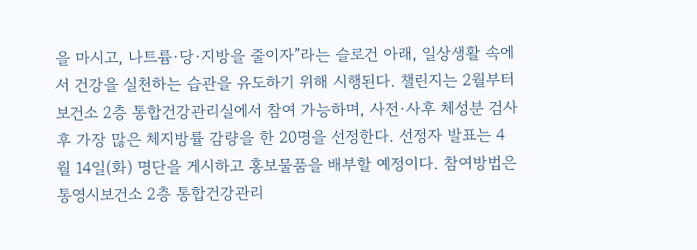을 마시고, 나트륨·당·지방을 줄이자”라는 슬로건 아래, 일상생활 속에서 건강을 실천하는 습관을 유도하기 위해 시행된다. 챌린지는 2월부터 보건소 2층 통합건강관리실에서 참여 가능하며, 사전·사후 체성분 검사 후 가장 많은 체지방률 감량을 한 20명을 선정한다. 선정자 발표는 4월 14일(화) 명단을 게시하고 홍보물품을 배부할 예정이다. 참여방법은 통영시보건소 2층 통합건강관리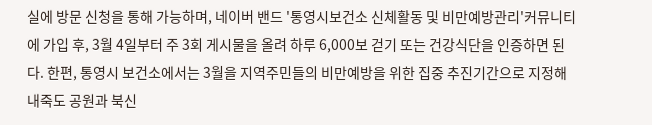실에 방문 신청을 통해 가능하며, 네이버 밴드 '통영시보건소 신체활동 및 비만예방관리'커뮤니티에 가입 후, 3월 4일부터 주 3회 게시물을 올려 하루 6,000보 걷기 또는 건강식단을 인증하면 된다. 한편, 통영시 보건소에서는 3월을 지역주민들의 비만예방을 위한 집중 추진기간으로 지정해 내죽도 공원과 북신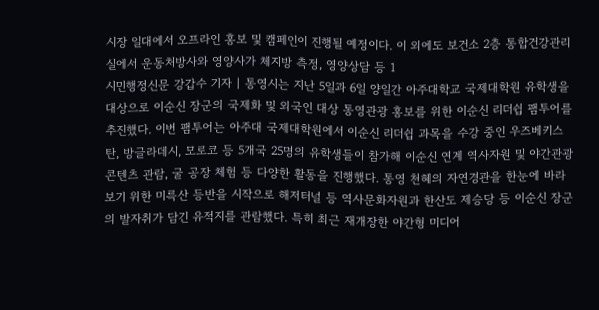시장 일대에서 오프라인 홍보 및 캠페인이 진행될 예정이다. 이 외에도 보건소 2층 통합건강관리실에서 운동처방사와 영양사가 체지방 측정, 영양상담 등 1
시민행정신문 강갑수 기자 | 통영시는 지난 5일과 6일 양일간 아주대학교 국제대학원 유학생을 대상으로 이순신 장군의 국제화 및 외국인 대상 통영관광 홍보를 위한 이순신 리더쉽 팸투어를 추진했다. 이번 팸투어는 아주대 국제대학원에서 이순신 리더쉽 과목을 수강 중인 우즈베키스탄, 방글라데시, 모로코 등 5개국 25명의 유학생들이 참가해 이순신 연계 역사자원 및 야간관광 콘텐츠 관람, 굴 공장 체험 등 다양한 활동을 진행했다. 통영 천혜의 자연경관을 한눈에 바라보기 위한 미륵산 등반을 시작으로 해저터널 등 역사문화자원과 한산도 제승당 등 이순신 장군의 발자취가 담긴 유적지를 관람했다. 특히 최근 재개장한 야간형 미디어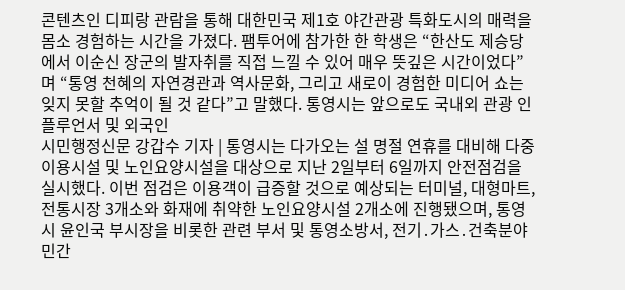콘텐츠인 디피랑 관람을 통해 대한민국 제1호 야간관광 특화도시의 매력을 몸소 경험하는 시간을 가졌다. 팸투어에 참가한 한 학생은 “한산도 제승당에서 이순신 장군의 발자취를 직접 느낄 수 있어 매우 뜻깊은 시간이었다”며 “통영 천혜의 자연경관과 역사문화, 그리고 새로이 경험한 미디어 쇼는 잊지 못할 추억이 될 것 같다”고 말했다. 통영시는 앞으로도 국내외 관광 인플루언서 및 외국인
시민행정신문 강갑수 기자 | 통영시는 다가오는 설 명절 연휴를 대비해 다중이용시설 및 노인요양시설을 대상으로 지난 2일부터 6일까지 안전점검을 실시했다. 이번 점검은 이용객이 급증할 것으로 예상되는 터미널, 대형마트, 전통시장 3개소와 화재에 취약한 노인요양시설 2개소에 진행됐으며, 통영시 윤인국 부시장을 비롯한 관련 부서 및 통영소방서, 전기․가스․건축분야 민간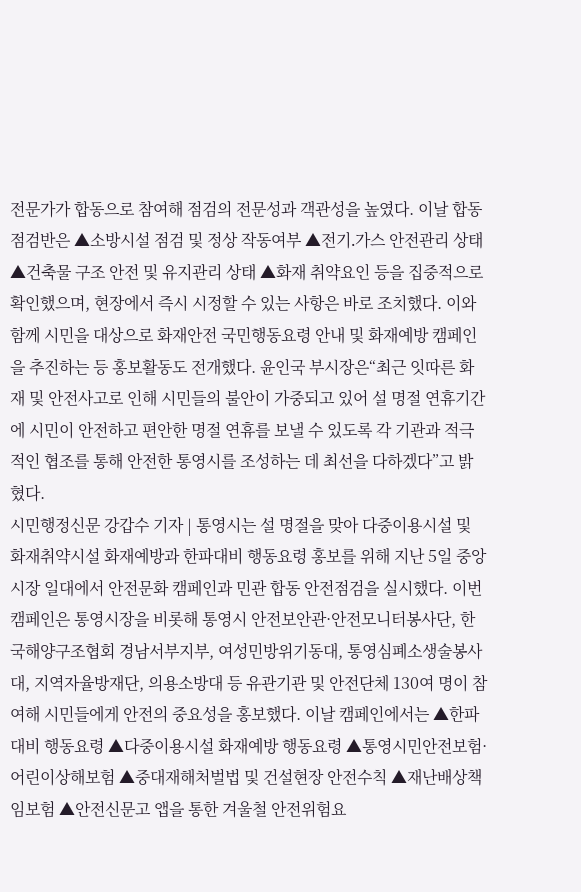전문가가 합동으로 참여해 점검의 전문성과 객관성을 높였다. 이날 합동점검반은 ▲소방시설 점검 및 정상 작동여부 ▲전기․가스 안전관리 상태 ▲건축물 구조 안전 및 유지관리 상태 ▲화재 취약요인 등을 집중적으로 확인했으며, 현장에서 즉시 시정할 수 있는 사항은 바로 조치했다. 이와 함께 시민을 대상으로 화재안전 국민행동요령 안내 및 화재예방 캠페인을 추진하는 등 홍보활동도 전개했다. 윤인국 부시장은“최근 잇따른 화재 및 안전사고로 인해 시민들의 불안이 가중되고 있어 설 명절 연휴기간에 시민이 안전하고 편안한 명절 연휴를 보낼 수 있도록 각 기관과 적극적인 협조를 통해 안전한 통영시를 조성하는 데 최선을 다하겠다”고 밝혔다.
시민행정신문 강갑수 기자 | 통영시는 설 명절을 맞아 다중이용시설 및 화재취약시설 화재예방과 한파대비 행동요령 홍보를 위해 지난 5일 중앙시장 일대에서 안전문화 캠페인과 민관 합동 안전점검을 실시했다. 이번 캠페인은 통영시장을 비롯해 통영시 안전보안관·안전모니터봉사단, 한국해양구조협회 경남서부지부, 여성민방위기동대, 통영심폐소생술봉사대, 지역자율방재단, 의용소방대 등 유관기관 및 안전단체 130여 명이 참여해 시민들에게 안전의 중요성을 홍보했다. 이날 캠페인에서는 ▲한파대비 행동요령 ▲다중이용시설 화재예방 행동요령 ▲통영시민안전보험·어린이상해보험 ▲중대재해처벌법 및 건설현장 안전수칙 ▲재난배상책임보험 ▲안전신문고 앱을 통한 겨울철 안전위험요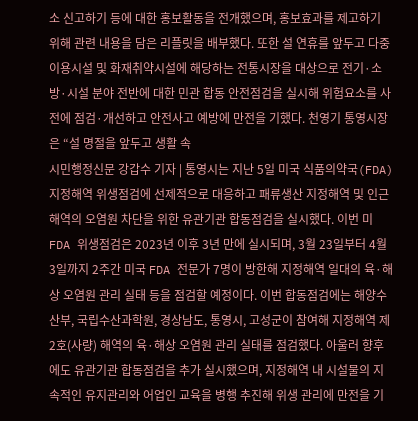소 신고하기 등에 대한 홍보활동을 전개했으며, 홍보효과를 제고하기 위해 관련 내용을 담은 리플릿을 배부했다. 또한 설 연휴를 앞두고 다중이용시설 및 화재취약시설에 해당하는 전통시장을 대상으로 전기·소방·시설 분야 전반에 대한 민관 합동 안전점검을 실시해 위험요소를 사전에 점검·개선하고 안전사고 예방에 만전을 기했다. 천영기 통영시장은 “설 명절을 앞두고 생활 속
시민행정신문 강갑수 기자 | 통영시는 지난 5일 미국 식품의약국(FDA) 지정해역 위생점검에 선제적으로 대응하고 패류생산 지정해역 및 인근 해역의 오염원 차단을 위한 유관기관 합동점검을 실시했다. 이번 미 FDA 위생점검은 2023년 이후 3년 만에 실시되며, 3월 23일부터 4월 3일까지 2주간 미국 FDA 전문가 7명이 방한해 지정해역 일대의 육·해상 오염원 관리 실태 등을 점검할 예정이다. 이번 합동점검에는 해양수산부, 국립수산과학원, 경상남도, 통영시, 고성군이 참여해 지정해역 제2호(사량) 해역의 육·해상 오염원 관리 실태를 점검했다. 아울러 향후에도 유관기관 합동점검을 추가 실시했으며, 지정해역 내 시설물의 지속적인 유지관리와 어업인 교육을 병행 추진해 위생 관리에 만전을 기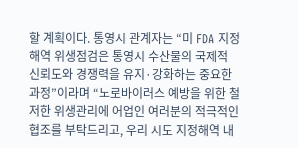할 계획이다. 통영시 관계자는 “미 FDA 지정해역 위생점검은 통영시 수산물의 국제적 신뢰도와 경쟁력을 유지·강화하는 중요한 과정”이라며 “노로바이러스 예방을 위한 철저한 위생관리에 어업인 여러분의 적극적인 협조를 부탁드리고, 우리 시도 지정해역 내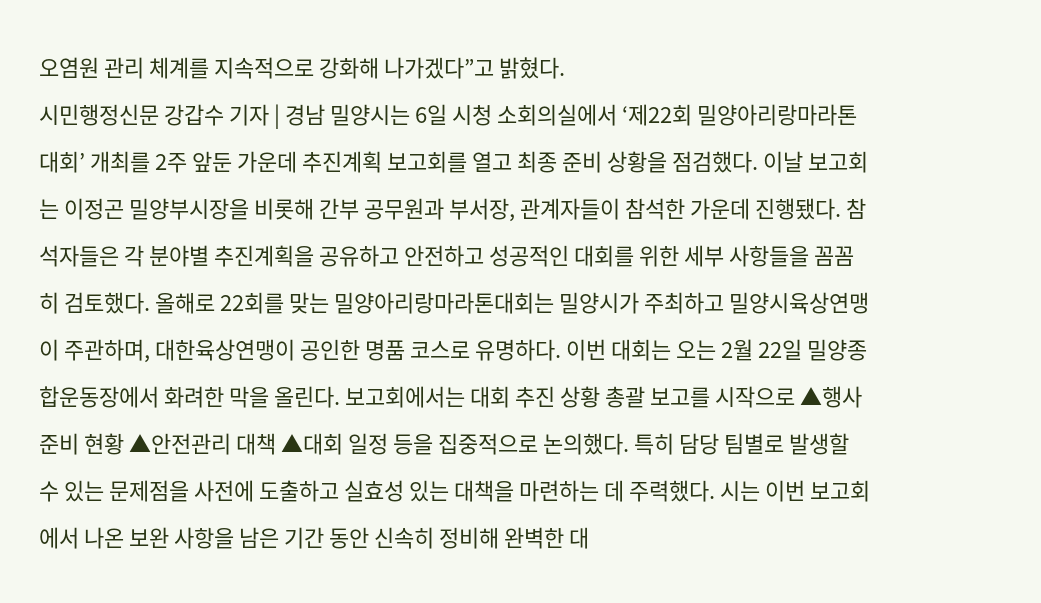오염원 관리 체계를 지속적으로 강화해 나가겠다”고 밝혔다.
시민행정신문 강갑수 기자 | 경남 밀양시는 6일 시청 소회의실에서 ‘제22회 밀양아리랑마라톤대회’ 개최를 2주 앞둔 가운데 추진계획 보고회를 열고 최종 준비 상황을 점검했다. 이날 보고회는 이정곤 밀양부시장을 비롯해 간부 공무원과 부서장, 관계자들이 참석한 가운데 진행됐다. 참석자들은 각 분야별 추진계획을 공유하고 안전하고 성공적인 대회를 위한 세부 사항들을 꼼꼼히 검토했다. 올해로 22회를 맞는 밀양아리랑마라톤대회는 밀양시가 주최하고 밀양시육상연맹이 주관하며, 대한육상연맹이 공인한 명품 코스로 유명하다. 이번 대회는 오는 2월 22일 밀양종합운동장에서 화려한 막을 올린다. 보고회에서는 대회 추진 상황 총괄 보고를 시작으로 ▲행사 준비 현황 ▲안전관리 대책 ▲대회 일정 등을 집중적으로 논의했다. 특히 담당 팀별로 발생할 수 있는 문제점을 사전에 도출하고 실효성 있는 대책을 마련하는 데 주력했다. 시는 이번 보고회에서 나온 보완 사항을 남은 기간 동안 신속히 정비해 완벽한 대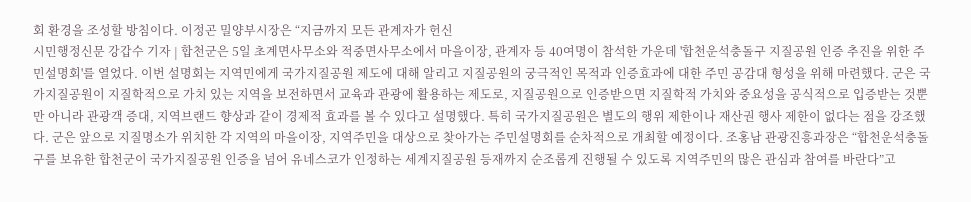회 환경을 조성할 방침이다. 이정곤 밀양부시장은 “지금까지 모든 관계자가 헌신
시민행정신문 강갑수 기자 | 합천군은 5일 초계면사무소와 적중면사무소에서 마을이장, 관계자 등 40여명이 참석한 가운데 '합천운석충돌구 지질공원 인증 추진을 위한 주민설명회'를 열었다. 이번 설명회는 지역민에게 국가지질공원 제도에 대해 알리고 지질공원의 궁극적인 목적과 인증효과에 대한 주민 공감대 형성을 위해 마련했다. 군은 국가지질공원이 지질학적으로 가치 있는 지역을 보전하면서 교육과 관광에 활용하는 제도로, 지질공원으로 인증받으면 지질학적 가치와 중요성을 공식적으로 입증받는 것뿐만 아니라 관광객 증대, 지역브랜드 향상과 같이 경제적 효과를 볼 수 있다고 설명했다. 특히 국가지질공원은 별도의 행위 제한이나 재산권 행사 제한이 없다는 점을 강조했다. 군은 앞으로 지질명소가 위치한 각 지역의 마을이장, 지역주민을 대상으로 찾아가는 주민설명회를 순차적으로 개최할 예정이다. 조홍남 관광진흥과장은 “합천운석충돌구를 보유한 합천군이 국가지질공원 인증을 넘어 유네스코가 인정하는 세계지질공원 등재까지 순조롭게 진행될 수 있도록 지역주민의 많은 관심과 참여를 바란다”고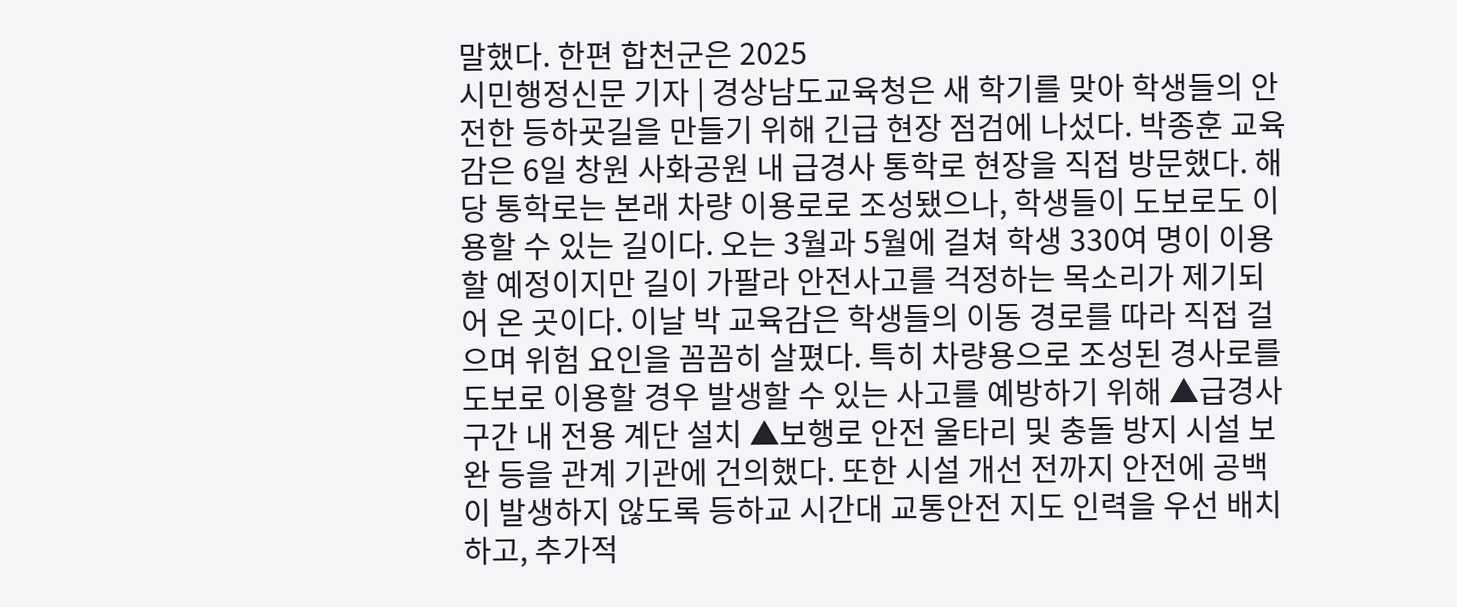말했다. 한편 합천군은 2025
시민행정신문 기자 | 경상남도교육청은 새 학기를 맞아 학생들의 안전한 등하굣길을 만들기 위해 긴급 현장 점검에 나섰다. 박종훈 교육감은 6일 창원 사화공원 내 급경사 통학로 현장을 직접 방문했다. 해당 통학로는 본래 차량 이용로로 조성됐으나, 학생들이 도보로도 이용할 수 있는 길이다. 오는 3월과 5월에 걸쳐 학생 330여 명이 이용할 예정이지만 길이 가팔라 안전사고를 걱정하는 목소리가 제기되어 온 곳이다. 이날 박 교육감은 학생들의 이동 경로를 따라 직접 걸으며 위험 요인을 꼼꼼히 살폈다. 특히 차량용으로 조성된 경사로를 도보로 이용할 경우 발생할 수 있는 사고를 예방하기 위해 ▲급경사 구간 내 전용 계단 설치 ▲보행로 안전 울타리 및 충돌 방지 시설 보완 등을 관계 기관에 건의했다. 또한 시설 개선 전까지 안전에 공백이 발생하지 않도록 등하교 시간대 교통안전 지도 인력을 우선 배치하고, 추가적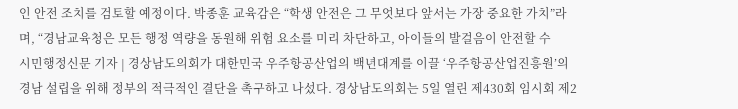인 안전 조치를 검토할 예정이다. 박종훈 교육감은 “학생 안전은 그 무엇보다 앞서는 가장 중요한 가치”라며, “경남교육청은 모든 행정 역량을 동원해 위험 요소를 미리 차단하고, 아이들의 발걸음이 안전할 수
시민행정신문 기자 | 경상남도의회가 대한민국 우주항공산업의 백년대계를 이끌 ‘우주항공산업진흥원’의 경남 설립을 위해 정부의 적극적인 결단을 촉구하고 나섰다. 경상남도의회는 5일 열린 제430회 임시회 제2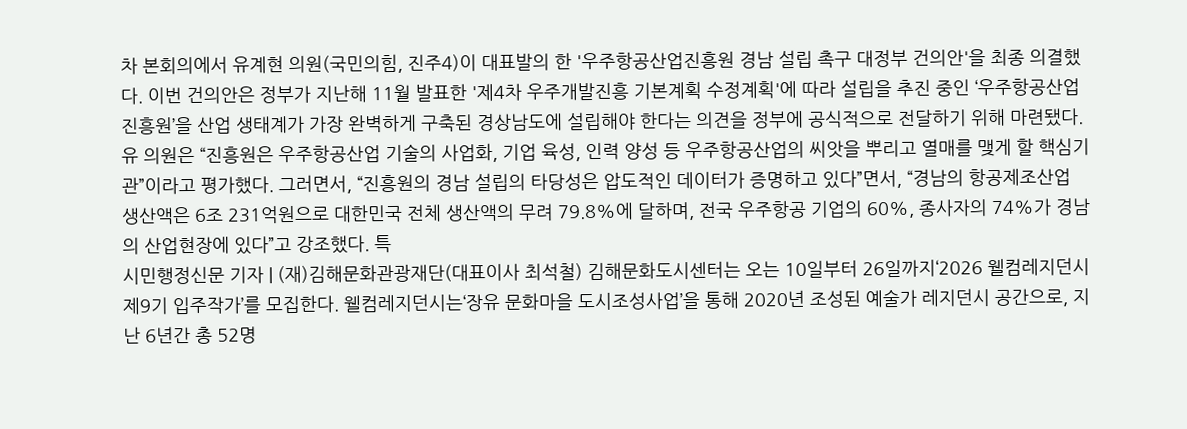차 본회의에서 유계현 의원(국민의힘, 진주4)이 대표발의 한 '우주항공산업진흥원 경남 설립 촉구 대정부 건의안'을 최종 의결했다. 이번 건의안은 정부가 지난해 11월 발표한 '제4차 우주개발진흥 기본계획 수정계획'에 따라 설립을 추진 중인 ‘우주항공산업진흥원’을 산업 생태계가 가장 완벽하게 구축된 경상남도에 설립해야 한다는 의견을 정부에 공식적으로 전달하기 위해 마련됐다. 유 의원은 “진흥원은 우주항공산업 기술의 사업화, 기업 육성, 인력 양성 등 우주항공산업의 씨앗을 뿌리고 열매를 맺게 할 핵심기관”이라고 평가했다. 그러면서, “진흥원의 경남 설립의 타당성은 압도적인 데이터가 증명하고 있다”면서, “경남의 항공제조산업 생산액은 6조 231억원으로 대한민국 전체 생산액의 무려 79.8%에 달하며, 전국 우주항공 기업의 60%, 종사자의 74%가 경남의 산업현장에 있다”고 강조했다. 특
시민행정신문 기자 | (재)김해문화관광재단(대표이사 최석철) 김해문화도시센터는 오는 10일부터 26일까지‘2026 웰컴레지던시 제9기 입주작가’를 모집한다. 웰컴레지던시는‘장유 문화마을 도시조성사업’을 통해 2020년 조성된 예술가 레지던시 공간으로, 지난 6년간 총 52명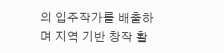의 입주작가를 배출하며 지역 기반 창작 활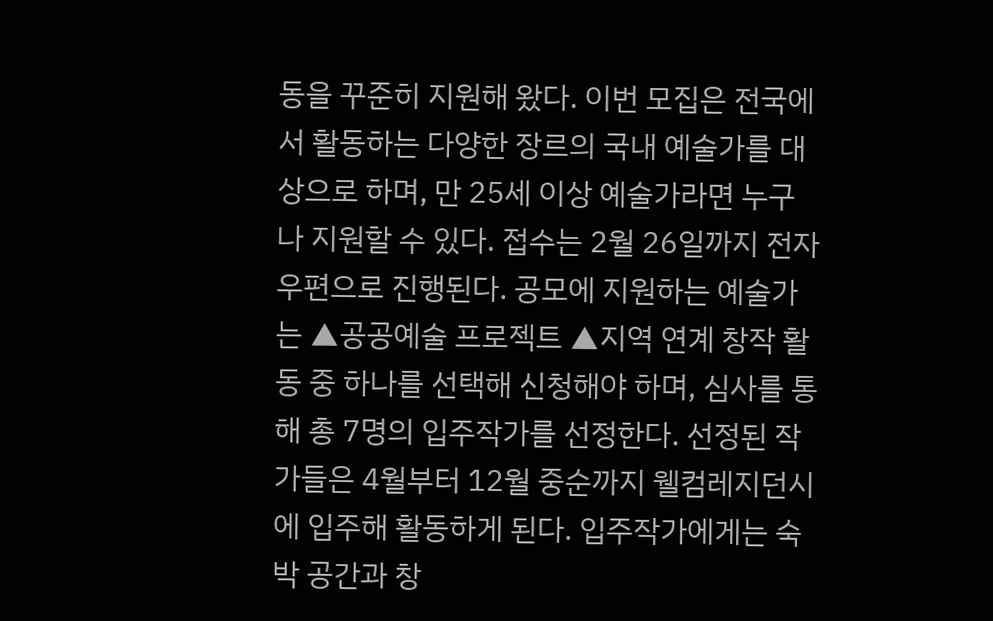동을 꾸준히 지원해 왔다. 이번 모집은 전국에서 활동하는 다양한 장르의 국내 예술가를 대상으로 하며, 만 25세 이상 예술가라면 누구나 지원할 수 있다. 접수는 2월 26일까지 전자우편으로 진행된다. 공모에 지원하는 예술가는 ▲공공예술 프로젝트 ▲지역 연계 창작 활동 중 하나를 선택해 신청해야 하며, 심사를 통해 총 7명의 입주작가를 선정한다. 선정된 작가들은 4월부터 12월 중순까지 웰컴레지던시에 입주해 활동하게 된다. 입주작가에게는 숙박 공간과 창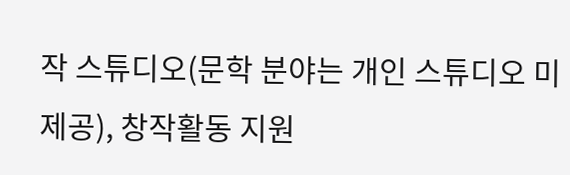작 스튜디오(문학 분야는 개인 스튜디오 미제공), 창작활동 지원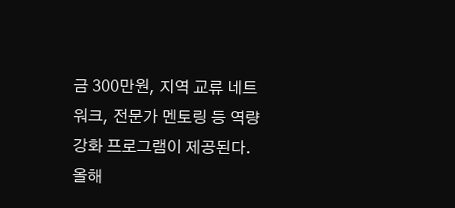금 300만원, 지역 교류 네트워크, 전문가 멘토링 등 역량 강화 프로그램이 제공된다. 올해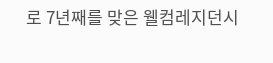로 7년째를 맞은 웰컴레지던시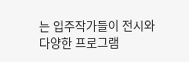는 입주작가들이 전시와 다양한 프로그램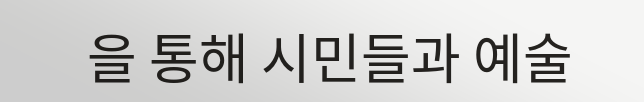을 통해 시민들과 예술